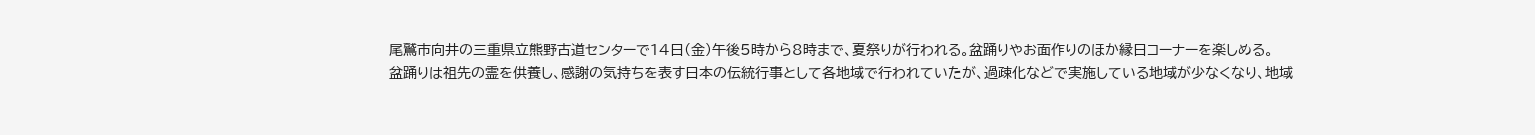尾鷲市向井の三重県立熊野古道センターで14日(金)午後5時から8時まで、夏祭りが行われる。盆踊りやお面作りのほか縁日コーナーを楽しめる。
盆踊りは祖先の霊を供養し、感謝の気持ちを表す日本の伝統行事として各地域で行われていたが、過疎化などで実施している地域が少なくなり、地域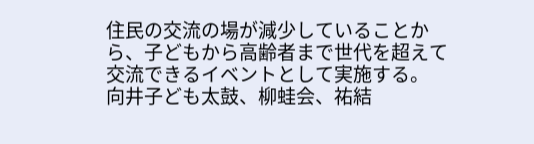住民の交流の場が減少していることから、子どもから高齢者まで世代を超えて交流できるイベントとして実施する。
向井子ども太鼓、柳蛙会、祐結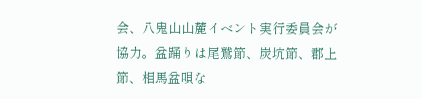会、八鬼山山麓イベント実行委員会が協力。盆踊りは尾鷲節、炭坑節、郡上節、相馬盆唄な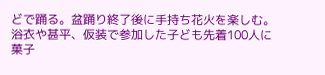どで踊る。盆踊り終了後に手持ち花火を楽しむ。
浴衣や甚平、仮装で参加した子ども先着100人に菓子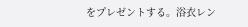をプレゼントする。浴衣レン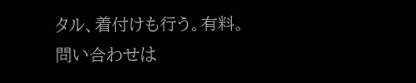タル、着付けも行う。有料。問い合わせは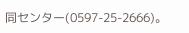同センター(0597-25-2666)。